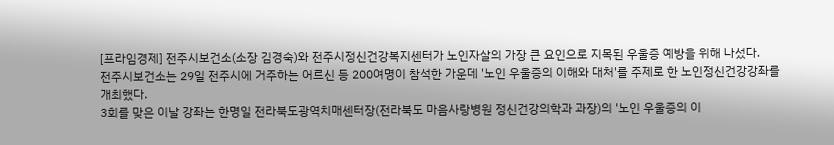[프라임경제] 전주시보건소(소장 김경숙)와 전주시정신건강복지센터가 노인자살의 가장 큰 요인으로 지목된 우울증 예방을 위해 나섰다.
전주시보건소는 29일 전주시에 거주하는 어르신 등 200여명이 참석한 가운데 '노인 우울증의 이해와 대처'를 주제로 한 노인정신건강강좌를 개최했다.
3회를 맞은 이날 강좌는 한명일 전라북도광역치매센터장(전라북도 마음사랑병원 정신건강의학과 과장)의 '노인 우울증의 이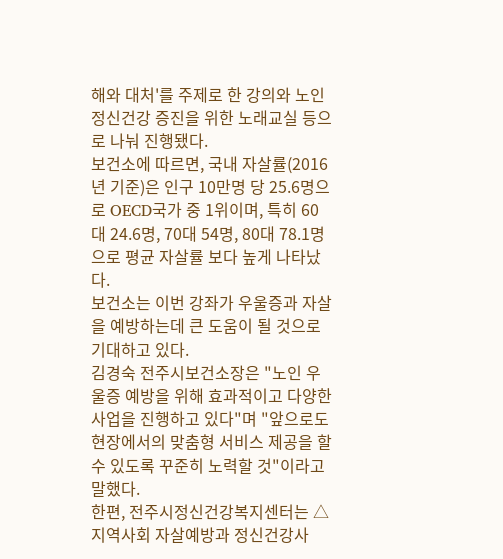해와 대처'를 주제로 한 강의와 노인정신건강 증진을 위한 노래교실 등으로 나눠 진행됐다.
보건소에 따르면, 국내 자살률(2016년 기준)은 인구 10만명 당 25.6명으로 OECD국가 중 1위이며, 특히 60대 24.6명, 70대 54명, 80대 78.1명으로 평균 자살률 보다 높게 나타났다.
보건소는 이번 강좌가 우울증과 자살을 예방하는데 큰 도움이 될 것으로 기대하고 있다.
김경숙 전주시보건소장은 "노인 우울증 예방을 위해 효과적이고 다양한 사업을 진행하고 있다"며 "앞으로도 현장에서의 맞춤형 서비스 제공을 할 수 있도록 꾸준히 노력할 것"이라고 말했다.
한편, 전주시정신건강복지센터는 △지역사회 자살예방과 정신건강사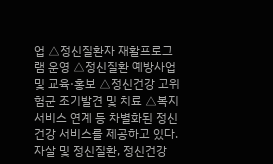업 △정신질환자 재활프로그램 운영 △정신질환 예방사업 및 교육·홍보 △정신건강 고위험군 조기발견 및 치료 △복지서비스 연계 등 차별화된 정신건강 서비스를 제공하고 있다. 자살 및 정신질환, 정신건강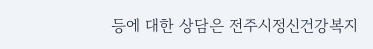등에 대한 상담은 전주시정신건강복지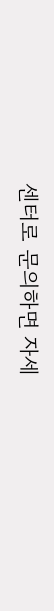센터로 문의하면 자세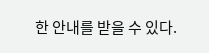한 안내를 받을 수 있다.